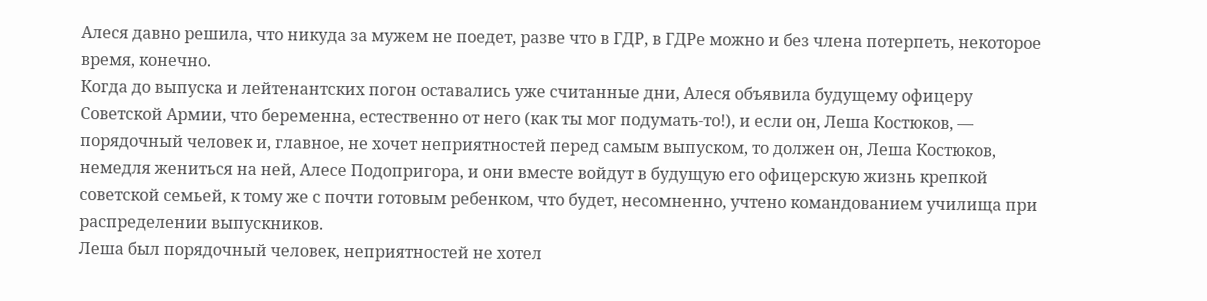Алеся давно решила, что никуда за мужем не поедет, разве что в ГДР, в ГДРе можно и без члена потерпеть, некоторое время, конечно.
Когда до выпуска и лейтенантских погон оставались уже считанные дни, Алеся объявила будущему офицеру Советской Армии, что беременна, естественно от него (как ты мог подумать-то!), и если он, Леша Костюков, — порядочный человек и, главное, не хочет неприятностей перед самым выпуском, то должен он, Леша Костюков, немедля жениться на ней, Алесе Подопригора, и они вместе войдут в будущую его офицерскую жизнь крепкой советской семьей, к тому же с почти готовым ребенком, что будет, несомненно, учтено командованием училища при распределении выпускников.
Леша был порядочный человек, неприятностей не хотел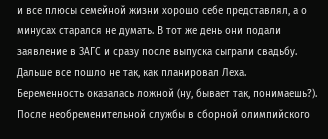и все плюсы семейной жизни хорошо себе представлял, а о минусах старался не думать. В тот же день они подали заявление в ЗАГС и сразу после выпуска сыграли свадьбу.
Дальше все пошло не так, как планировал Леха.
Беременность оказалась ложной (ну, бывает так, понимаешь?).
После необременительной службы в сборной олимпийского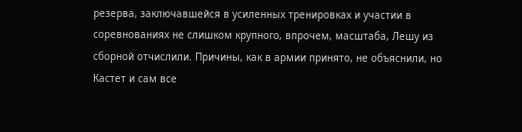резерва, заключавшейся в усиленных тренировках и участии в соревнованиях не слишком крупного, впрочем, масштаба, Лешу из сборной отчислили. Причины, как в армии принято, не объяснили, но Кастет и сам все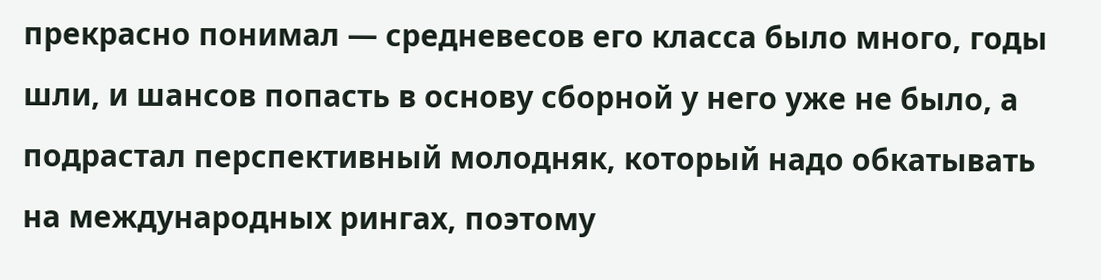прекрасно понимал — средневесов его класса было много, годы шли, и шансов попасть в основу сборной у него уже не было, а подрастал перспективный молодняк, который надо обкатывать на международных рингах, поэтому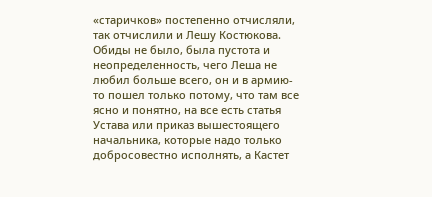«старичков» постепенно отчисляли, так отчислили и Лешу Костюкова.
Обиды не было, была пустота и неопределенность, чего Леша не любил больше всего, он и в армию-то пошел только потому, что там все ясно и понятно, на все есть статья Устава или приказ вышестоящего начальника, которые надо только добросовестно исполнять, а Кастет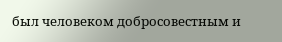был человеком добросовестным и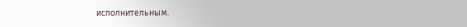исполнительным.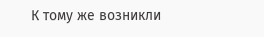К тому же возникли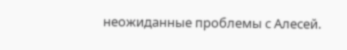неожиданные проблемы с Алесей.